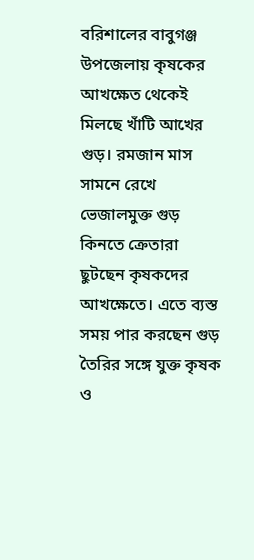বরিশালের বাবুগঞ্জ উপজেলায় কৃষকের আখক্ষেত থেকেই মিলছে খাঁটি আখের গুড়। রমজান মাস সামনে রেখে ভেজালমুক্ত গুড় কিনতে ক্রেতারা ছুটছেন কৃষকদের আখক্ষেতে। এতে ব্যস্ত সময় পার করছেন গুড় তৈরির সঙ্গে যুক্ত কৃষক ও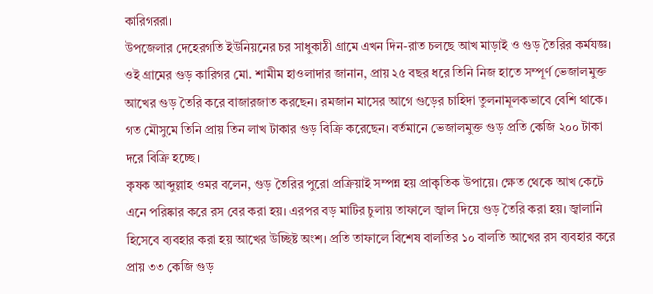কারিগররা।
উপজেলার দেহেরগতি ইউনিয়নের চর সাধুকাঠী গ্রামে এখন দিন-রাত চলছে আখ মাড়াই ও গুড় তৈরির কর্মযজ্ঞ। ওই গ্রামের গুড় কারিগর মো. শামীম হাওলাদার জানান, প্রায় ২৫ বছর ধরে তিনি নিজ হাতে সম্পূর্ণ ভেজালমুক্ত আখের গুড় তৈরি করে বাজারজাত করছেন। রমজান মাসের আগে গুড়ের চাহিদা তুলনামূলকভাবে বেশি থাকে। গত মৌসুমে তিনি প্রায় তিন লাখ টাকার গুড় বিক্রি করেছেন। বর্তমানে ভেজালমুক্ত গুড় প্রতি কেজি ২০০ টাকা দরে বিক্রি হচ্ছে।
কৃষক আব্দুল্লাহ ওমর বলেন, গুড় তৈরির পুরো প্রক্রিয়াই সম্পন্ন হয় প্রাকৃতিক উপায়ে। ক্ষেত থেকে আখ কেটে এনে পরিষ্কার করে রস বের করা হয়। এরপর বড় মাটির চুলায় তাফালে জ্বাল দিয়ে গুড় তৈরি করা হয়। জ্বালানি হিসেবে ব্যবহার করা হয় আখের উচ্ছিষ্ট অংশ। প্রতি তাফালে বিশেষ বালতির ১০ বালতি আখের রস ব্যবহার করে প্রায় ৩৩ কেজি গুড়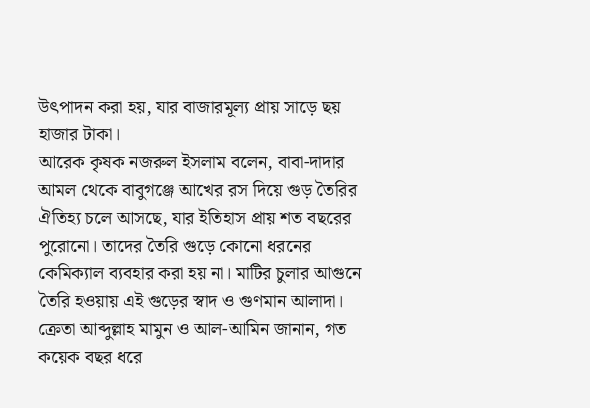উৎপাদন করা হয়, যার বাজারমূল্য প্রায় সাড়ে ছয় হাজার টাকা।
আরেক কৃষক নজরুল ইসলাম বলেন, বাবা-দাদার আমল থেকে বাবুগঞ্জে আখের রস দিয়ে গুড় তৈরির ঐতিহ্য চলে আসছে, যার ইতিহাস প্রায় শত বছরের পুরোনো। তাদের তৈরি গুড়ে কোনো ধরনের কেমিক্যাল ব্যবহার করা হয় না। মাটির চুলার আগুনে তৈরি হওয়ায় এই গুড়ের স্বাদ ও গুণমান আলাদা।
ক্রেতা আব্দুল্লাহ মামুন ও আল-আমিন জানান, গত কয়েক বছর ধরে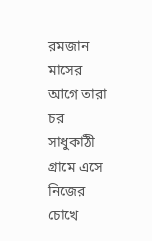রমজান মাসের আগে তারা চর সাধুকাঠী গ্রামে এসে নিজের চোখে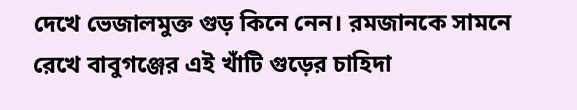দেখে ভেজালমুক্ত গুড় কিনে নেন। রমজানকে সামনে রেখে বাবুগঞ্জের এই খাঁটি গুড়ের চাহিদা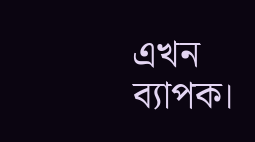এখন ব্যাপক।